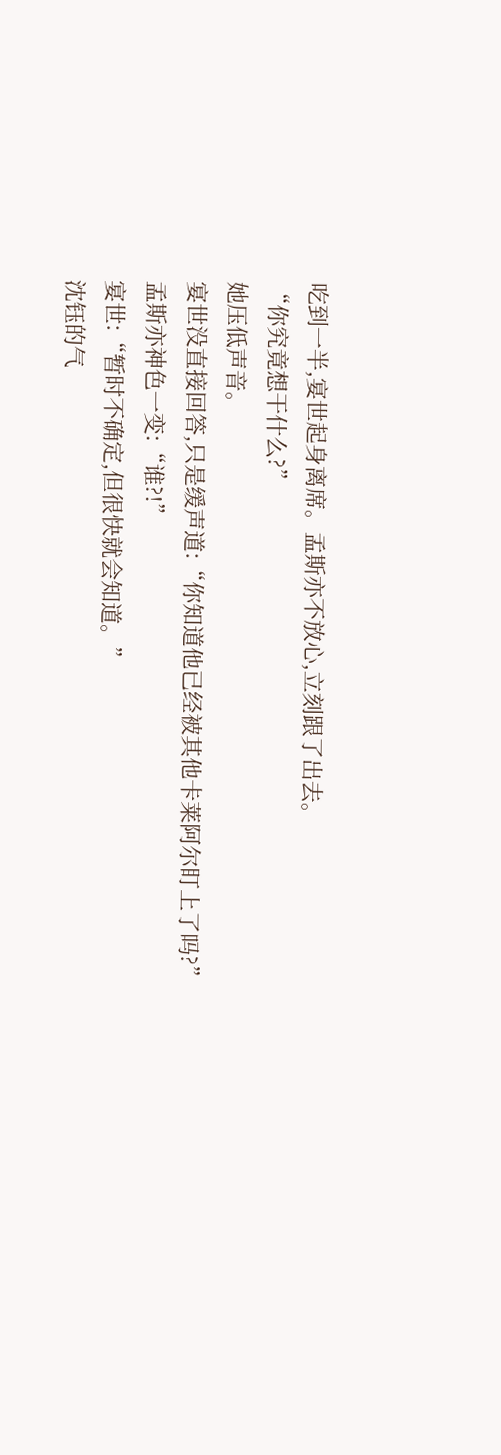吃到一半,宴世起身离席。孟斯亦不放心,立刻跟了出去。
“你究竟想干什么?”
她压低声音。
宴世没直接回答,只是缓声道:“你知道他已经被其他卡莱阿尔盯上了吗?”
孟斯亦神色一变:“谁?!”
宴世:“暂时不确定,但很快就会知道。”
沈钰的气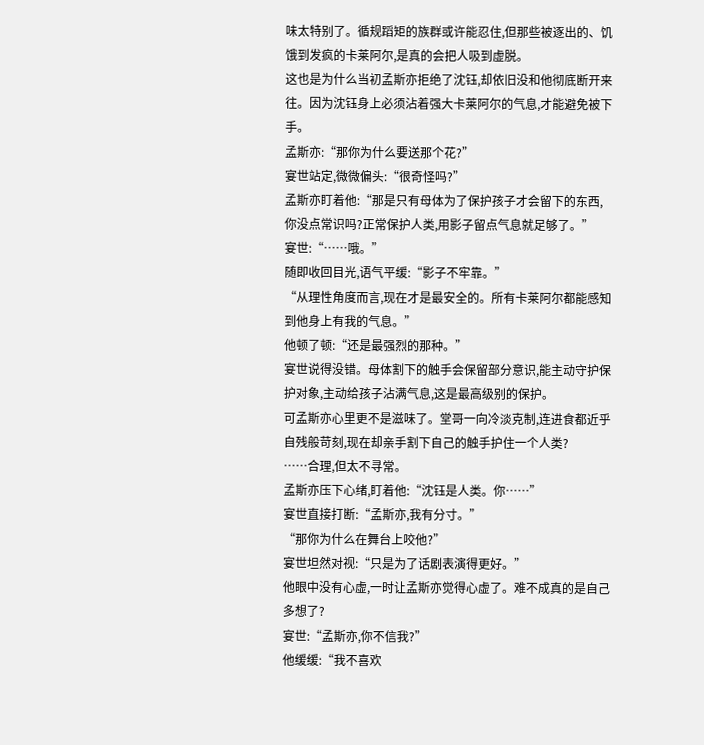味太特别了。循规蹈矩的族群或许能忍住,但那些被逐出的、饥饿到发疯的卡莱阿尔,是真的会把人吸到虚脱。
这也是为什么当初孟斯亦拒绝了沈钰,却依旧没和他彻底断开来往。因为沈钰身上必须沾着强大卡莱阿尔的气息,才能避免被下手。
孟斯亦:“那你为什么要送那个花?”
宴世站定,微微偏头:“很奇怪吗?”
孟斯亦盯着他:“那是只有母体为了保护孩子才会留下的东西,你没点常识吗?正常保护人类,用影子留点气息就足够了。”
宴世:“……哦。”
随即收回目光,语气平缓:“影子不牢靠。”
“从理性角度而言,现在才是最安全的。所有卡莱阿尔都能感知到他身上有我的气息。”
他顿了顿:“还是最强烈的那种。”
宴世说得没错。母体割下的触手会保留部分意识,能主动守护保护对象,主动给孩子沾满气息,这是最高级别的保护。
可孟斯亦心里更不是滋味了。堂哥一向冷淡克制,连进食都近乎自残般苛刻,现在却亲手割下自己的触手护住一个人类?
……合理,但太不寻常。
孟斯亦压下心绪,盯着他:“沈钰是人类。你……”
宴世直接打断:“孟斯亦,我有分寸。”
“那你为什么在舞台上咬他?”
宴世坦然对视:“只是为了话剧表演得更好。”
他眼中没有心虚,一时让孟斯亦觉得心虚了。难不成真的是自己多想了?
宴世:“孟斯亦,你不信我?”
他缓缓:“我不喜欢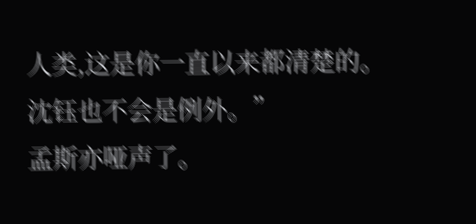人类,这是你一直以来都清楚的。沈钰也不会是例外。”
孟斯亦哑声了。